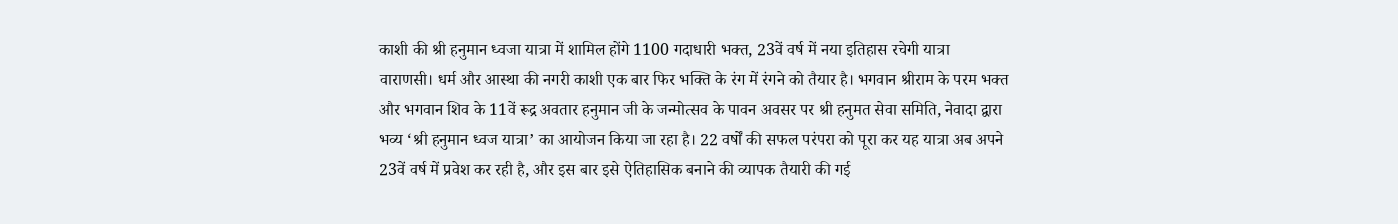काशी की श्री हनुमान ध्वजा यात्रा में शामिल होंगे 1100 गदाधारी भक्त, 23वें वर्ष में नया इतिहास रचेगी यात्रा
वाराणसी। धर्म और आस्था की नगरी काशी एक बार फिर भक्ति के रंग में रंगने को तैयार है। भगवान श्रीराम के परम भक्त और भगवान शिव के 11वें रूद्र अवतार हनुमान जी के जन्मोत्सव के पावन अवसर पर श्री हनुमत सेवा समिति, नेवादा द्वारा भव्य ‘श्री हनुमान ध्वज यात्रा’ का आयोजन किया जा रहा है। 22 वर्षों की सफल परंपरा को पूरा कर यह यात्रा अब अपने 23वें वर्ष में प्रवेश कर रही है, और इस बार इसे ऐतिहासिक बनाने की व्यापक तैयारी की गई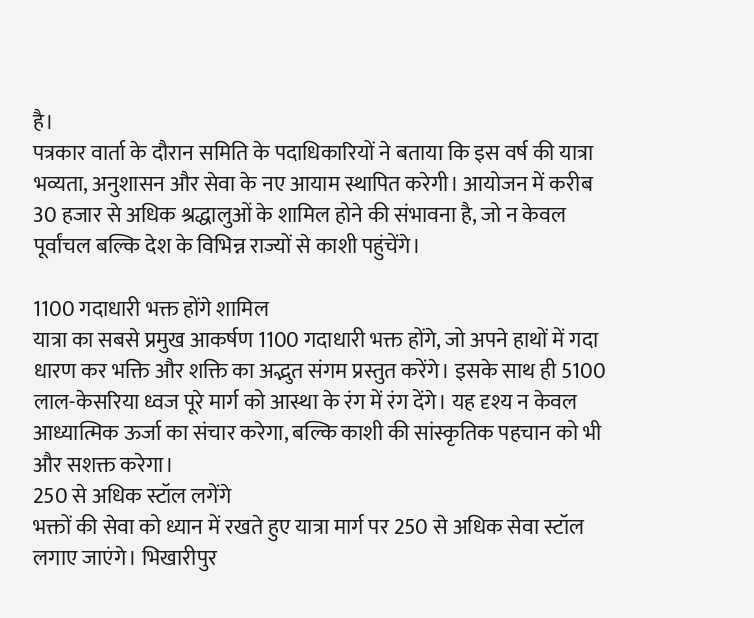है।
पत्रकार वार्ता के दौरान समिति के पदाधिकारियों ने बताया कि इस वर्ष की यात्रा भव्यता, अनुशासन और सेवा के नए आयाम स्थापित करेगी। आयोजन में करीब 30 हजार से अधिक श्रद्धालुओं के शामिल होने की संभावना है, जो न केवल पूर्वांचल बल्कि देश के विभिन्न राज्यों से काशी पहुंचेंगे।

1100 गदाधारी भक्त होंगे शामिल
यात्रा का सबसे प्रमुख आकर्षण 1100 गदाधारी भक्त होंगे, जो अपने हाथों में गदा धारण कर भक्ति और शक्ति का अद्भुत संगम प्रस्तुत करेंगे। इसके साथ ही 5100 लाल-केसरिया ध्वज पूरे मार्ग को आस्था के रंग में रंग देंगे। यह दृश्य न केवल आध्यात्मिक ऊर्जा का संचार करेगा, बल्कि काशी की सांस्कृतिक पहचान को भी और सशक्त करेगा।
250 से अधिक स्टॉल लगेंगे
भक्तों की सेवा को ध्यान में रखते हुए यात्रा मार्ग पर 250 से अधिक सेवा स्टॉल लगाए जाएंगे। भिखारीपुर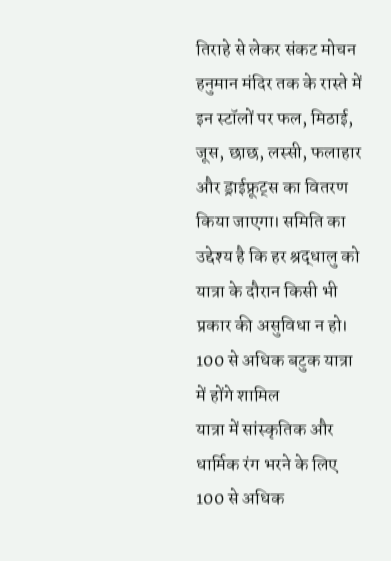तिराहे से लेकर संकट मोचन हनुमान मंदिर तक के रास्ते में इन स्टॉलों पर फल, मिठाई, जूस, छाछ, लस्सी, फलाहार और ड्राईफ्रूट्स का वितरण किया जाएगा। समिति का उद्देश्य है कि हर श्रद्धालु को यात्रा के दौरान किसी भी प्रकार की असुविधा न हो।
100 से अधिक बटुक यात्रा में होंगे शामिल
यात्रा में सांस्कृतिक और धार्मिक रंग भरने के लिए 100 से अधिक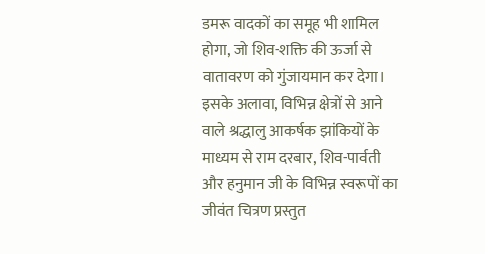डमरू वादकों का समूह भी शामिल होगा, जो शिव-शक्ति की ऊर्जा से वातावरण को गुंजायमान कर देगा। इसके अलावा, विभिन्न क्षेत्रों से आने वाले श्रद्धालु आकर्षक झांकियों के माध्यम से राम दरबार, शिव-पार्वती और हनुमान जी के विभिन्न स्वरूपों का जीवंत चित्रण प्रस्तुत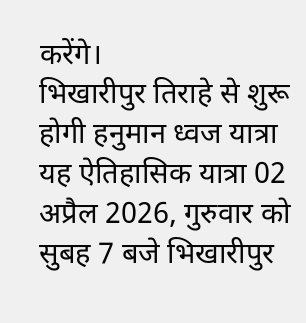करेंगे।
भिखारीपुर तिराहे से शुरू होगी हनुमान ध्वज यात्रा
यह ऐतिहासिक यात्रा 02 अप्रैल 2026, गुरुवार को सुबह 7 बजे भिखारीपुर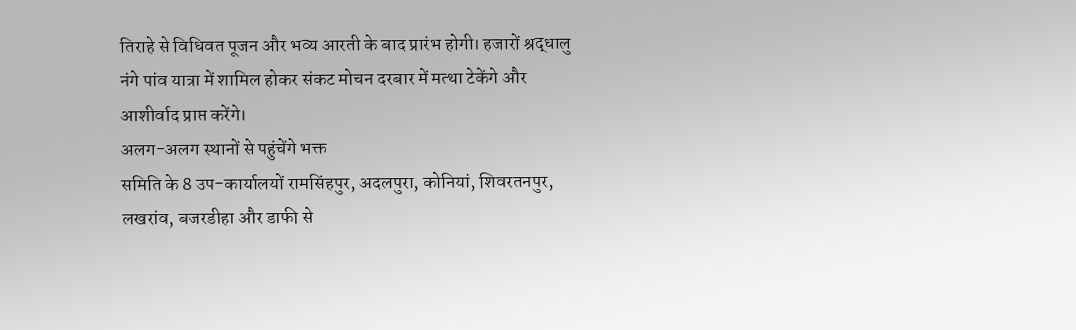तिराहे से विधिवत पूजन और भव्य आरती के बाद प्रारंभ होगी। हजारों श्रद्धालु नंगे पांव यात्रा में शामिल होकर संकट मोचन दरबार में मत्था टेकेंगे और आशीर्वाद प्राप्त करेंगे।
अलग-अलग स्थानों से पहुंचेंगे भक्त
समिति के 8 उप-कार्यालयों रामसिंहपुर, अदलपुरा, कोनियां, शिवरतनपुर, लखरांव, बजरडीहा और डाफी से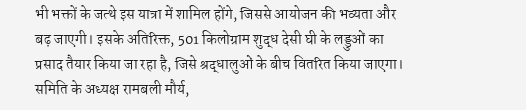भी भक्तों के जत्थे इस यात्रा में शामिल होंगे, जिससे आयोजन की भव्यता और बढ़ जाएगी। इसके अतिरिक्त, 501 किलोग्राम शुद्ध देसी घी के लड्डुओं का प्रसाद तैयार किया जा रहा है, जिसे श्रद्धालुओं के बीच वितरित किया जाएगा।
समिति के अध्यक्ष रामबली मौर्य,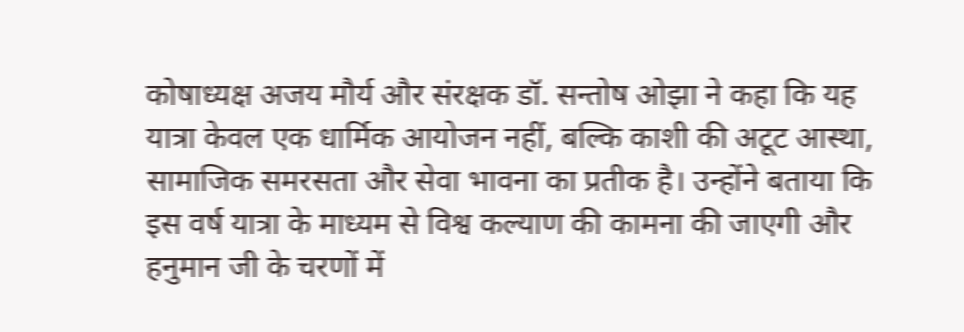कोषाध्यक्ष अजय मौर्य और संरक्षक डॉ. सन्तोष ओझा ने कहा कि यह यात्रा केवल एक धार्मिक आयोजन नहीं, बल्कि काशी की अटूट आस्था, सामाजिक समरसता और सेवा भावना का प्रतीक है। उन्होंने बताया कि इस वर्ष यात्रा के माध्यम से विश्व कल्याण की कामना की जाएगी और हनुमान जी के चरणों में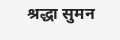श्रद्धा सुमन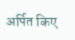अर्पित किए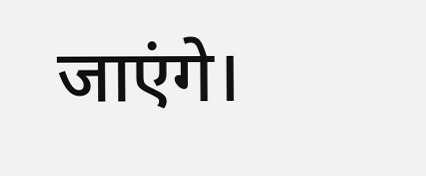जाएंगे।